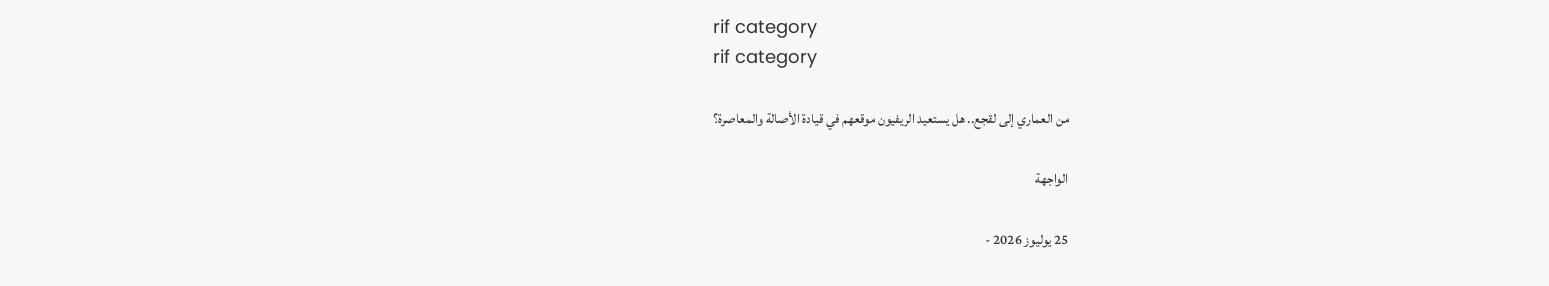rif category
rif category

من العماري إلى لقجع.. هل يستعيد الريفيون موقعهم في قيادة الأصالة والمعاصرة؟

الواجهة

25 يوليوز 2026 -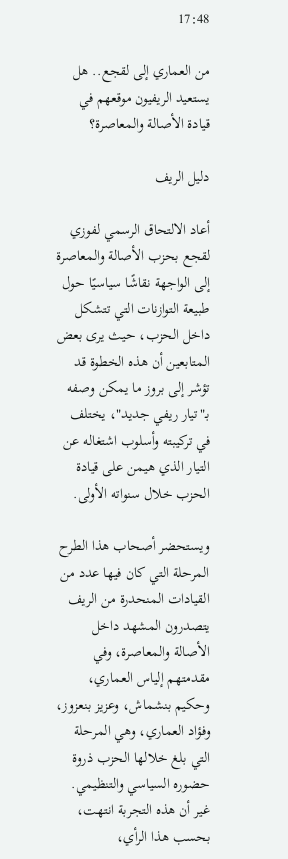17:48

من العماري إلى لقجع.. هل يستعيد الريفيون موقعهم في قيادة الأصالة والمعاصرة؟

دليل الريف

أعاد الالتحاق الرسمي لفوزي لقجع بحزب الأصالة والمعاصرة إلى الواجهة نقاشًا سياسيًا حول طبيعة التوازنات التي تتشكل داخل الحزب، حيث يرى بعض المتابعين أن هذه الخطوة قد تؤشر إلى بروز ما يمكن وصفه بـ"تيار ريفي جديد"، يختلف في تركيبته وأسلوب اشتغاله عن التيار الذي هيمن على قيادة الحزب خلال سنواته الأولى.

ويستحضر أصحاب هذا الطرح المرحلة التي كان فيها عدد من القيادات المنحدرة من الريف يتصدرون المشهد داخل الأصالة والمعاصرة، وفي مقدمتهم إلياس العماري، وحكيم بنشماش، وعزيز بنعزوز، وفؤاد العماري، وهي المرحلة التي بلغ خلالها الحزب ذروة حضوره السياسي والتنظيمي. غير أن هذه التجربة انتهت، بحسب هذا الرأي،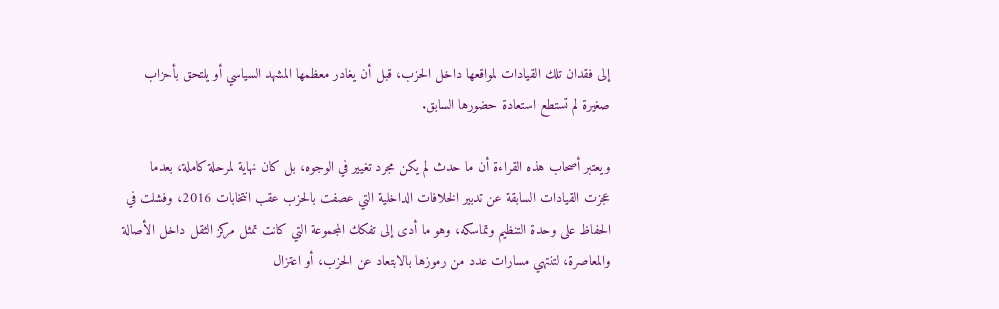إلى فقدان تلك القيادات لمواقعها داخل الحزب، قبل أن يغادر معظمها المشهد السياسي أو يلتحق بأحزاب صغيرة لم تستطع استعادة حضورها السابق.

ويعتبر أصحاب هذه القراءة أن ما حدث لم يكن مجرد تغيير في الوجوه، بل كان نهاية لمرحلة كاملة، بعدما عجزت القيادات السابقة عن تدبير الخلافات الداخلية التي عصفت بالحزب عقب انتخابات 2016، وفشلت في الحفاظ على وحدة التنظيم وتماسكه، وهو ما أدى إلى تفكك المجموعة التي كانت تمثل مركز الثقل داخل الأصالة والمعاصرة، لتنتهي مسارات عدد من رموزها بالابتعاد عن الحزب، أو اعتزال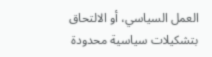العمل السياسي، أو الالتحاق بتشكيلات سياسية محدودة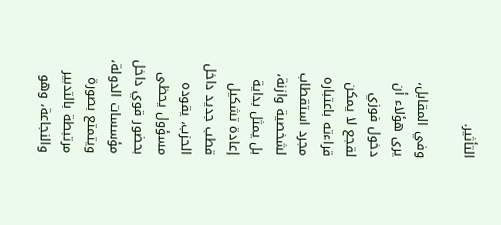التأثير.

وفي المقابل، يرى هؤلاء أن دخول فوزي لقجع لا يمكن قراءته باعتباره مجرد استقطاب لشخصية وازنة، بل يمثل بداية إعادة تشكيل قطب جديد داخل الحزب، يقوده مسؤول يحظى بحضور قوي داخل مؤسسات الدولة، ويتمتع بصورة مرتبطة بالتدبير والنجاعة، وهو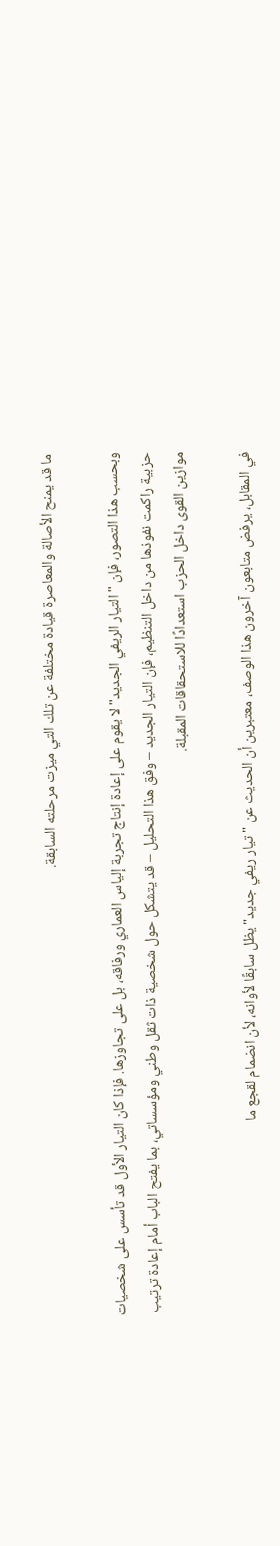ما قد يمنح الأصالة والمعاصرة قيادة مختلفة عن تلك التي ميزت مرحلته السابقة.

وبحسب هذا التصور، فإن "التيار الريفي الجديد" لا يقوم على إعادة إنتاج تجربة إلياس العماري ورفاقه، بل على تجاوزها. فإذا كان التيار الأول قد تأسس على شخصيات حزبية راكمت نفوذها من داخل التنظيم، فإن التيار الجديد – وفق هذا التحليل – قد يتشكل حول شخصية ذات ثقل وطني ومؤسساتي، بما يفتح الباب أمام إعادة ترتيب موازين القوى داخل الحزب استعدادًا للاستحقاقات المقبلة.

في المقابل، يرفض متابعون آخرون هذا الوصف، معتبرين أن الحديث عن "تيار ريفي جديد" يظل سابقًا لأوانه، لأن انضمام لقجع ما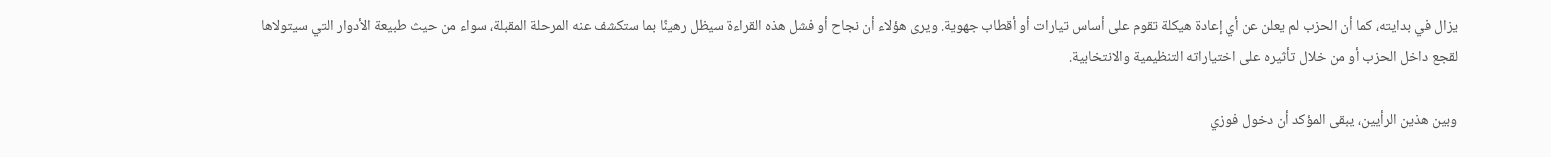يزال في بدايته، كما أن الحزب لم يعلن عن أي إعادة هيكلة تقوم على أساس تيارات أو أقطاب جهوية. ويرى هؤلاء أن نجاح أو فشل هذه القراءة سيظل رهينًا بما ستكشف عنه المرحلة المقبلة، سواء من حيث طبيعة الأدوار التي سيتولاها لقجع داخل الحزب أو من خلال تأثيره على اختياراته التنظيمية والانتخابية.

وبين هذين الرأيين، يبقى المؤكد أن دخول فوزي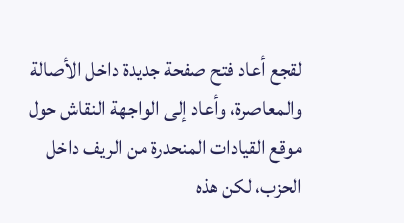لقجع أعاد فتح صفحة جديدة داخل الأصالة والمعاصرة، وأعاد إلى الواجهة النقاش حول موقع القيادات المنحدرة من الريف داخل الحزب، لكن هذه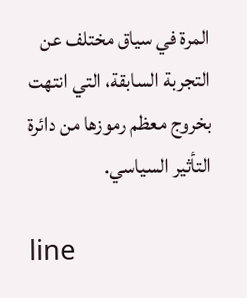المرة في سياق مختلف عن التجربة السابقة، التي انتهت بخروج معظم رموزها من دائرة التأثير السياسي.

line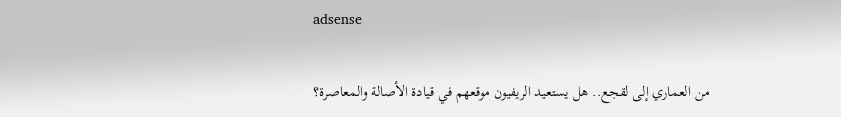adsense

من العماري إلى لقجع.. هل يستعيد الريفيون موقعهم في قيادة الأصالة والمعاصرة؟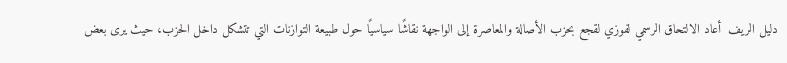دليل الريف  أعاد الالتحاق الرسمي لفوزي لقجع بحزب الأصالة والمعاصرة إلى الواجهة نقاشًا سياسيًا حول طبيعة التوازنات التي تتشكل داخل الحزب، حيث يرى بعض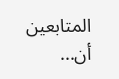المتابعين أن...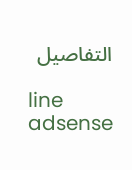التفاصيل

line adsense